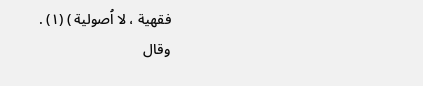فقهية ، لا اُصولية ) (١) .
وقال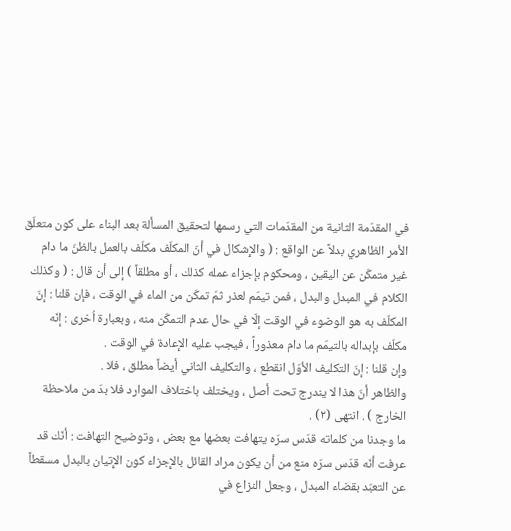في المقدّمة الثانية من المقدّمات التي رسمها لتحقيق المسألة بعد البناء على كون متعلّق الأمر الظاهري بدلاً عن الواقع : ( والإِشكال في أنّ المكلّف مكلّف بالعمل بالظنّ ما دام غير متمكّن عن اليقين ، ومحكوم بإجزاء عمله كذلك ، أو مطلقاً ) إلى أن قال : ( وكذلك الكلام في المبدل والبدل ، فمن تيمّم لعذر ثمّ تمكّن من الماء في الوقت ، فإن قلنا : إنّ المكلّف به هو الوضوء في الوقت إلّا في حال عدم التمكّن منه ، وبعبارة اُخرى : إنّه مكلّف بإبداله بالتيمّم ما دام معذوراً ، فيجب عليه الإِعادة في الوقت .
وإن قلنا : إنّ التكليف الأوّل انقطع ، والتكليف الثاني أيضاً مطلق ، فلا .
والظاهر أنّ هذا لا يندرج تحت أصل ، ويختلف باختلاف الموارد فلا بدّ من ملاحظة الخارج ) . انتهى (٢) .
ما وجدنا من كلماته قدّس سرّه يتهافت بعضها مع بعض ، وتوضيح التهافت : أنّك قد عرفت أنّه قدّس سرّه منع من أن يكون مراد القائل بالإِجزاء كون الإِتيان بالبدل مسقطاً عن التعبّد بقضاء المبدل ، وجعل النزاع في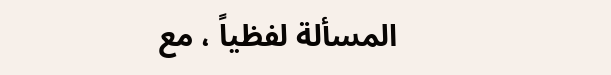المسألة لفظياً ، مع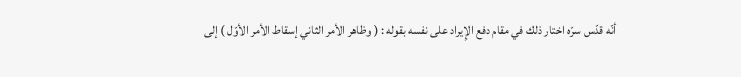أنّه قدّس سرّه اختار ذلك في مقام دفع الإِيراد على نفسه بقوله : ( وظاهر الأمر الثاني إسقاط الأمر الأوّل ) إلى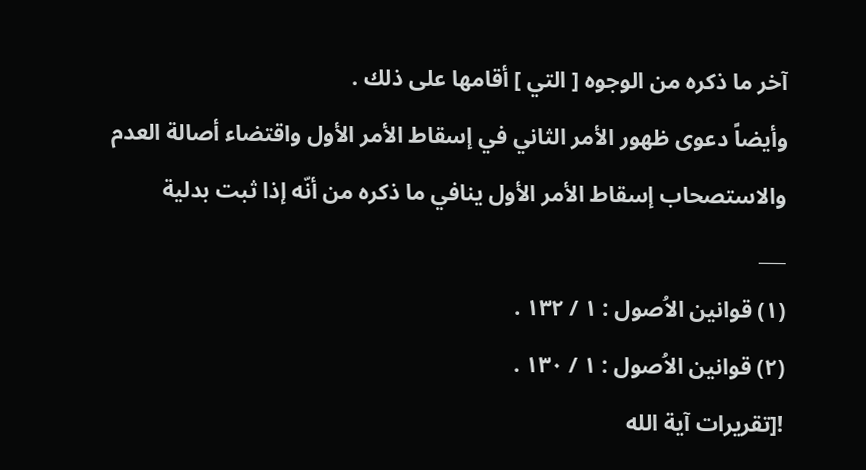آخر ما ذكره من الوجوه [ التي ] أقامها على ذلك .
وأيضاً دعوى ظهور الأمر الثاني في إسقاط الأمر الأول واقتضاء أصالة العدم والاستصحاب إسقاط الأمر الأول ينافي ما ذكره من أنّه إذا ثبت بدلية
___
(١) قوانين الاُصول : ١ / ١٣٢ .
(٢) قوانين الاُصول : ١ / ١٣٠ .
![تقريرات آية الله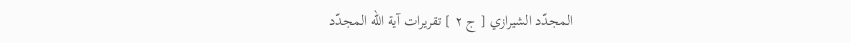المجدّد الشيرازي [ ج ٢ ] تقريرات آية الله المجدّد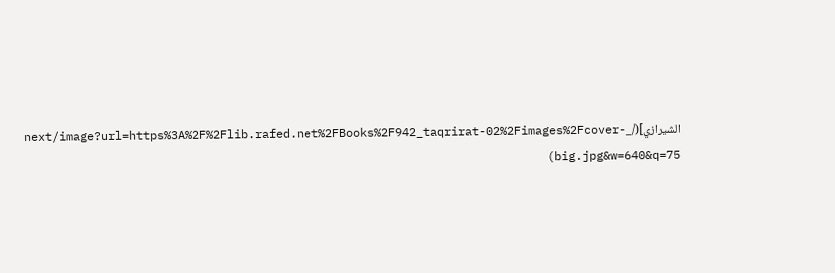الشيرازي](/_next/image?url=https%3A%2F%2Flib.rafed.net%2FBooks%2F942_taqrirat-02%2Fimages%2Fcover-big.jpg&w=640&q=75)